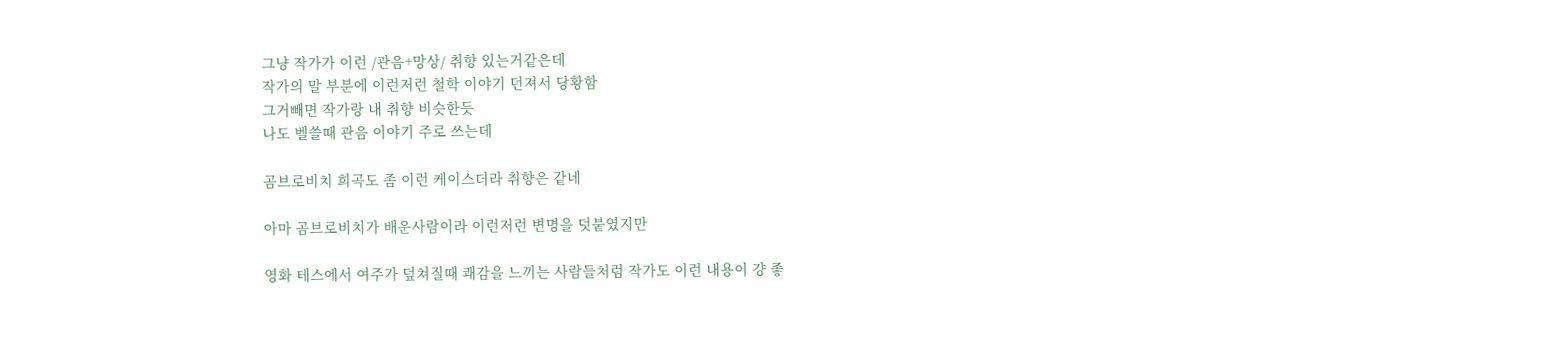그냥 작가가 이런 /관음+망상/ 취향 있는거같은데
작가의 말 부분에 이런저런 철학 이야기 던져서 당황함
그거빼면 작가랑 내 취향 비슷한듯
나도 벨쓸때 관음 이야기 주로 쓰는데

곰브로비치 희곡도 좀 이런 케이스더라 취향은 같네

아마 곰브로비치가 배운사람이라 이런저런 변명을 덧붙였지만

영화 테스에서 여주가 덮쳐질때 쾌감을 느끼는 사람들처럼 작가도 이런 내용이 걍 좋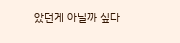았던게 아닐까 싶다